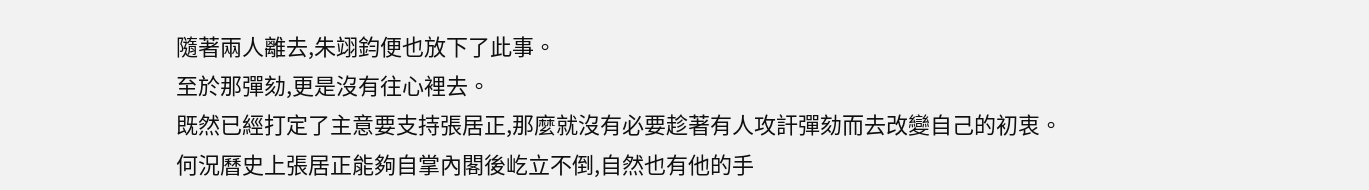隨著兩人離去,朱翊鈞便也放下了此事。
至於那彈劾,更是沒有往心裡去。
既然已經打定了主意要支持張居正,那麼就沒有必要趁著有人攻訐彈劾而去改變自己的初衷。
何況曆史上張居正能夠自掌內閣後屹立不倒,自然也有他的手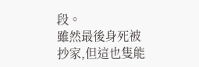段。
雖然最後身死被抄家,但這也隻能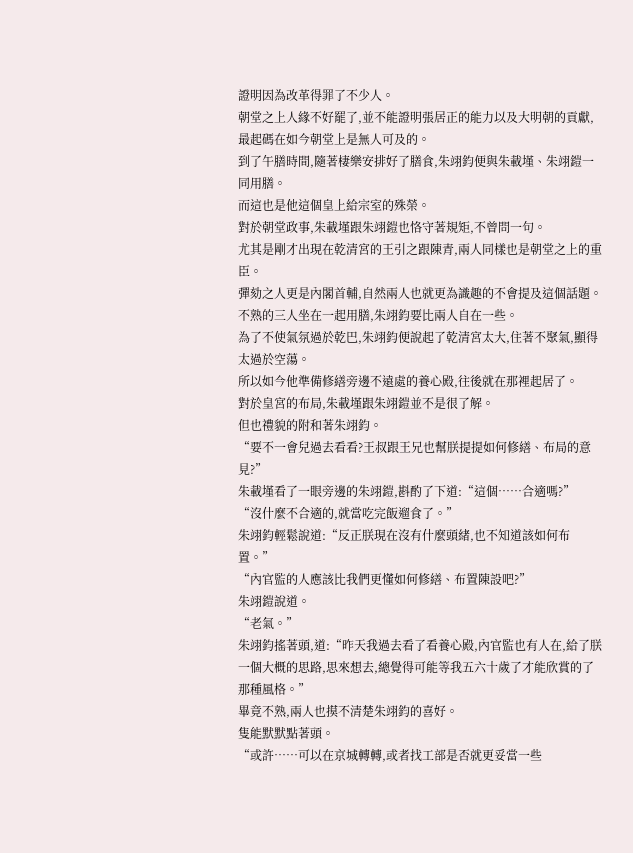證明因為改革得罪了不少人。
朝堂之上人緣不好罷了,並不能證明張居正的能力以及大明朝的貢獻,最起碼在如今朝堂上是無人可及的。
到了午膳時間,隨著棲樂安排好了膳食,朱翊鈞便與朱載墐、朱翊鎧一同用膳。
而這也是他這個皇上給宗室的殊榮。
對於朝堂政事,朱載墐跟朱翊鎧也恪守著規矩,不曾問一句。
尤其是剛才出現在乾清宮的王引之跟陳青,兩人同樣也是朝堂之上的重臣。
彈劾之人更是內閣首輔,自然兩人也就更為識趣的不會提及這個話題。
不熟的三人坐在一起用膳,朱翊鈞要比兩人自在一些。
為了不使氣氛過於乾巴,朱翊鈞便說起了乾清宮太大,住著不聚氣,顯得太過於空蕩。
所以如今他準備修繕旁邊不遠處的養心殿,往後就在那裡起居了。
對於皇宮的布局,朱載墐跟朱翊鎧並不是很了解。
但也禮貌的附和著朱翊鈞。
“要不一會兒過去看看?王叔跟王兄也幫朕提提如何修繕、布局的意見?”
朱載墐看了一眼旁邊的朱翊鎧,斟酌了下道:“這個……合適嗎?”
“沒什麼不合適的,就當吃完飯遛食了。”
朱翊鈞輕鬆說道:“反正朕現在沒有什麼頭緒,也不知道該如何布置。”
“內官監的人應該比我們更懂如何修繕、布置陳設吧?”
朱翊鎧說道。
“老氣。”
朱翊鈞搖著頭,道:“昨天我過去看了看養心殿,內官監也有人在,給了朕一個大概的思路,思來想去,總覺得可能等我五六十歲了才能欣賞的了那種風格。”
畢竟不熟,兩人也摸不清楚朱翊鈞的喜好。
隻能默默點著頭。
“或許……可以在京城轉轉,或者找工部是否就更妥當一些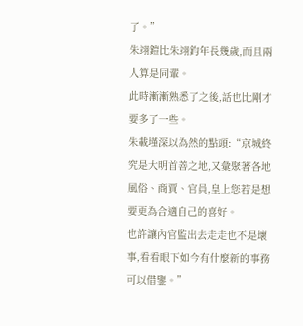了。”
朱翊鎧比朱翊鈞年長幾歲,而且兩人算是同輩。
此時漸漸熟悉了之後,話也比剛才要多了一些。
朱載墐深以為然的點頭:“京城終究是大明首善之地,又彙聚著各地風俗、商賈、官員,皇上您若是想要更為合適自己的喜好。
也許讓內官監出去走走也不是壞事,看看眼下如今有什麼新的事務可以借鑒。”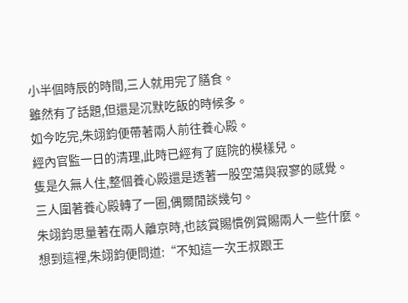小半個時辰的時間,三人就用完了膳食。
雖然有了話題,但還是沉默吃飯的時候多。
如今吃完,朱翊鈞便帶著兩人前往養心殿。
經內官監一日的清理,此時已經有了庭院的模樣兒。
隻是久無人住,整個養心殿還是透著一股空蕩與寂寥的感覺。
三人圍著養心殿轉了一圈,偶爾閒談幾句。
朱翊鈞思量著在兩人離京時,也該賞賜慣例賞賜兩人一些什麼。
想到這裡,朱翊鈞便問道:“不知這一次王叔跟王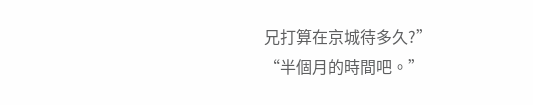兄打算在京城待多久?”
“半個月的時間吧。”